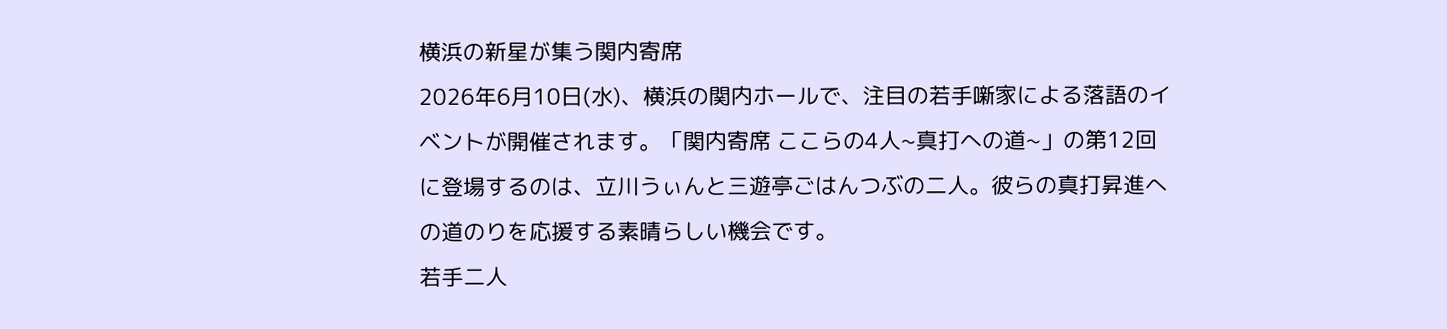横浜の新星が集う関内寄席
2026年6月10日(水)、横浜の関内ホールで、注目の若手噺家による落語のイベントが開催されます。「関内寄席 ここらの4人~真打への道~」の第12回に登場するのは、立川うぃんと三遊亭ごはんつぶの二人。彼らの真打昇進への道のりを応援する素晴らしい機会です。
若手二人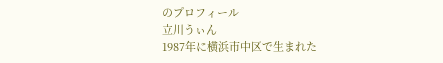のプロフィール
立川うぃん
1987年に横浜市中区で生まれた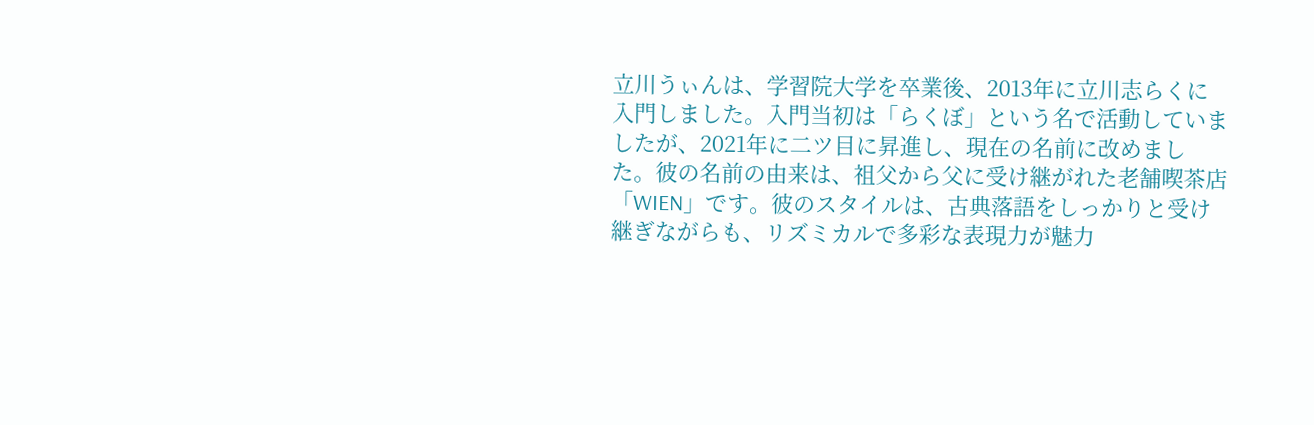立川うぃんは、学習院大学を卒業後、2013年に立川志らくに入門しました。入門当初は「らくぼ」という名で活動していましたが、2021年に二ツ目に昇進し、現在の名前に改めました。彼の名前の由来は、祖父から父に受け継がれた老舗喫茶店「WIEN」です。彼のスタイルは、古典落語をしっかりと受け継ぎながらも、リズミカルで多彩な表現力が魅力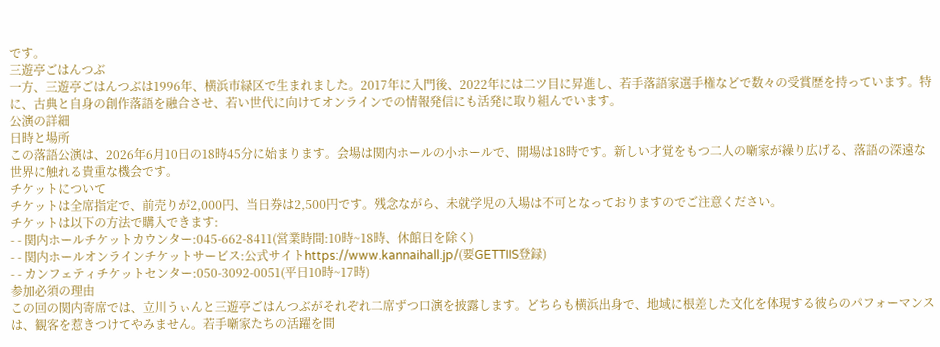です。
三遊亭ごはんつぶ
一方、三遊亭ごはんつぶは1996年、横浜市緑区で生まれました。2017年に入門後、2022年には二ツ目に昇進し、若手落語家選手権などで数々の受賞歴を持っています。特に、古典と自身の創作落語を融合させ、若い世代に向けてオンラインでの情報発信にも活発に取り組んでいます。
公演の詳細
日時と場所
この落語公演は、2026年6月10日の18時45分に始まります。会場は関内ホールの小ホールで、開場は18時です。新しい才覚をもつ二人の噺家が繰り広げる、落語の深遠な世界に触れる貴重な機会です。
チケットについて
チケットは全席指定で、前売りが2,000円、当日券は2,500円です。残念ながら、未就学児の入場は不可となっておりますのでご注意ください。
チケットは以下の方法で購入できます:
- - 関内ホールチケットカウンター:045-662-8411(営業時間:10時~18時、休館日を除く)
- - 関内ホールオンラインチケットサービス:公式サイトhttps://www.kannaihall.jp/(要GETTIIS登録)
- - カンフェティチケットセンター:050-3092-0051(平日10時~17時)
参加必須の理由
この回の関内寄席では、立川うぃんと三遊亭ごはんつぶがそれぞれ二席ずつ口演を披露します。どちらも横浜出身で、地域に根差した文化を体現する彼らのパフォーマンスは、観客を惹きつけてやみません。若手噺家たちの活躍を間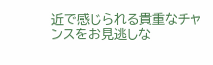近で感じられる貴重なチャンスをお見逃しな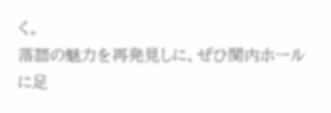く。
落語の魅力を再発見しに、ぜひ関内ホールに足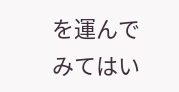を運んでみてはい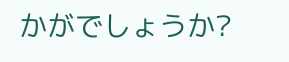かがでしょうか?